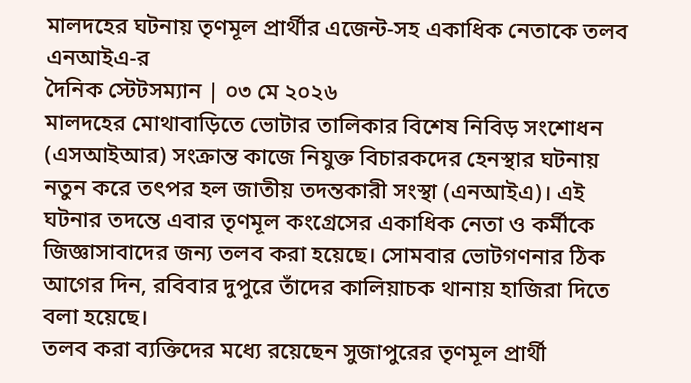মালদহের ঘটনায় তৃণমূল প্রার্থীর এজেন্ট-সহ একাধিক নেতাকে তলব এনআইএ-র
দৈনিক স্টেটসম্যান | ০৩ মে ২০২৬
মালদহের মোথাবাড়িতে ভোটার তালিকার বিশেষ নিবিড় সংশোধন (এসআইআর) সংক্রান্ত কাজে নিযুক্ত বিচারকদের হেনস্থার ঘটনায় নতুন করে তৎপর হল জাতীয় তদন্তকারী সংস্থা (এনআইএ)। এই ঘটনার তদন্তে এবার তৃণমূল কংগ্রেসের একাধিক নেতা ও কর্মীকে জিজ্ঞাসাবাদের জন্য তলব করা হয়েছে। সোমবার ভোটগণনার ঠিক আগের দিন, রবিবার দুপুরে তাঁদের কালিয়াচক থানায় হাজিরা দিতে বলা হয়েছে।
তলব করা ব্যক্তিদের মধ্যে রয়েছেন সুজাপুরের তৃণমূল প্রার্থী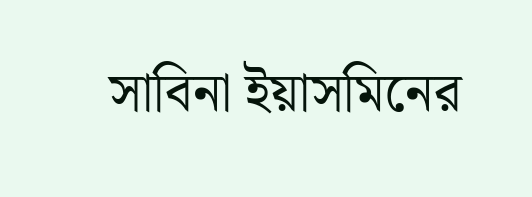সাবিনা ইয়াসমিনের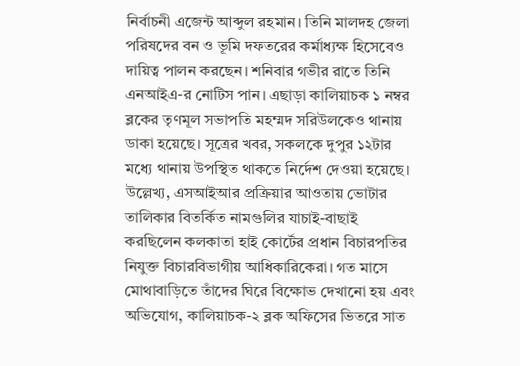নির্বাচনী এজেন্ট আব্দুল রহমান। তিনি মালদহ জেলা পরিষদের বন ও ভূমি দফতরের কর্মাধ্যক্ষ হিসেবেও দায়িত্ব পালন করছেন। শনিবার গভীর রাতে তিনি এনআইএ-র নোটিস পান। এছাড়া কালিয়াচক ১ নম্বর ব্লকের তৃণমূল সভাপতি মহম্মদ সরিউলকেও থানায় ডাকা হয়েছে। সূত্রের খবর, সকলকে দুপুর ১২টার মধ্যে থানায় উপস্থিত থাকতে নির্দেশ দেওয়া হয়েছে।
উল্লেখ্য, এসআইআর প্রক্রিয়ার আওতায় ভোটার তালিকার বিতর্কিত নামগুলির যাচাই-বাছাই করছিলেন কলকাতা হাই কোর্টের প্রধান বিচারপতির নিযুক্ত বিচারবিভাগীয় আধিকারিকেরা। গত মাসে মোথাবাড়িতে তাঁদের ঘিরে বিক্ষোভ দেখানো হয় এবং অভিযোগ, কালিয়াচক-২ ব্লক অফিসের ভিতরে সাত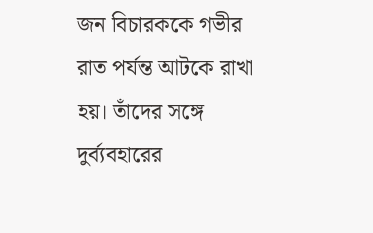জন বিচারককে গভীর রাত পর্যন্ত আটকে রাখা হয়। তাঁদের সঙ্গে দুর্ব্যবহারের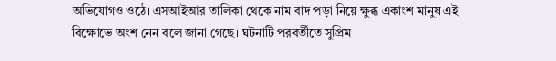অভিযোগও ওঠে। এসআইআর তালিকা থেকে নাম বাদ পড়া নিয়ে ক্ষুব্ধ একাংশ মানুষ এই বিক্ষোভে অংশ নেন বলে জানা গেছে। ঘটনাটি পরবর্তীতে সুপ্রিম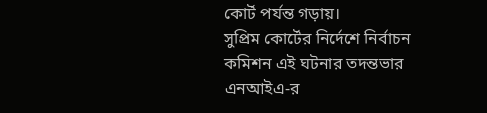কোর্ট পর্যন্ত গড়ায়।
সুপ্রিম কোর্টের নির্দেশে নির্বাচন কমিশন এই ঘটনার তদন্তভার এনআইএ-র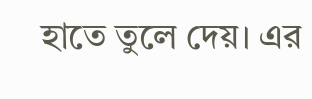হাতে তুলে দেয়। এর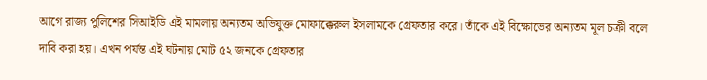আগে রাজ্য পুলিশের সিআইডি এই মামলায় অন্যতম অভিযুক্ত মোফাক্কেরুল ইসলামকে গ্রেফতার করে। তাঁকে এই বিক্ষোভের অন্যতম মূল চক্রী বলে দাবি করা হয়। এখন পর্যন্ত এই ঘটনায় মোট ৫২ জনকে গ্রেফতার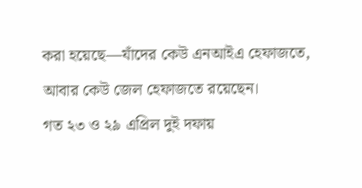করা হয়েছে—যাঁদের কেউ এনআইএ হেফাজতে, আবার কেউ জেল হেফাজতে রয়েছেন।
গত ২৩ ও ২৯ এপ্রিল দুই দফায়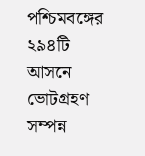পশ্চিমবঙ্গের ২৯৪টি আসনে ভোটগ্রহণ সম্পন্ন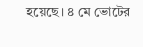হয়েছে। ৪ মে ভোটের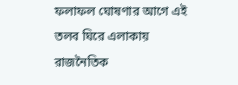ফলাফল ঘোষণার আগে এই তলব ঘিরে এলাকায় রাজনৈতিক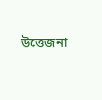উত্তেজনা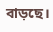বাড়ছে।